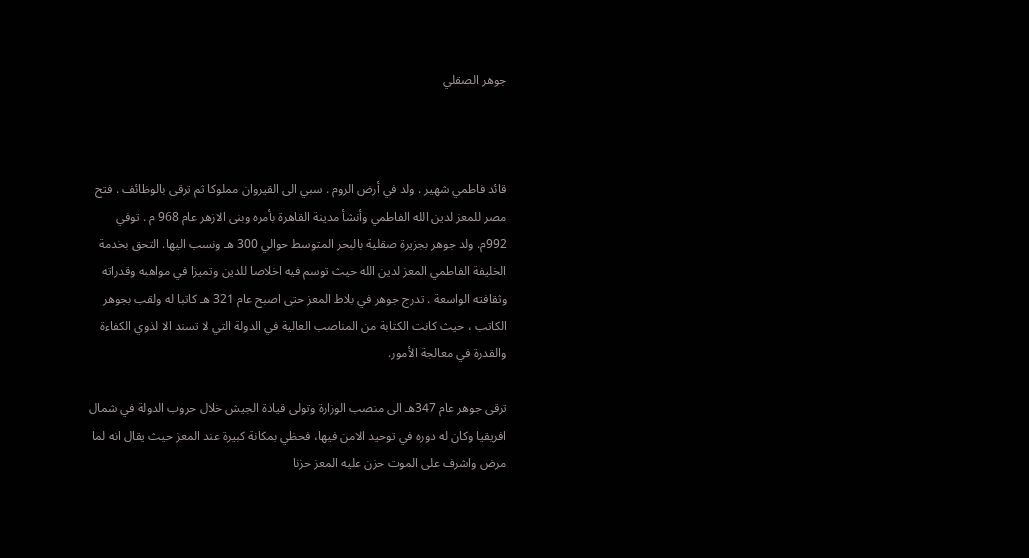جوهر الصقلي



قائد فاطمي شهير . ولد في أرض الروم . سبي الى القيروان مملوكا ثم ترقى بالوظائف . فتح مصر للمعز لدين الله الفاطمي وأنشأ مدينة القاهرة بأمره وبنى الازهر عام 968 م . توفي 992م. ولد جوهر بجزيرة صقلية بالبحر المتوسط حوالي 300 هـ ونسب اليها. التحق بخدمة الخليفة الفاطمي المعز لدين الله حيث توسم فيه اخلاصا للدين وتميزا في مواهبه وقدراته وثقافته الواسعة . تدرج جوهر في بلاط المعز حتى اصبح عام 321 هـ كاتبا له ولقب بجوهر الكاتب ، حيث كانت الكتابة من المناصب العالية في الدولة التي لا تسند الا لذوي الكفاءة والقدرة في معالجة الأمور.

ترقى جوهر عام 347هـ الى منصب الوزارة وتولى قيادة الجيش خلال حروب الدولة في شمال افريقيا وكان له دوره في توحيد الامن فيها، فحظي بمكانة كبيرة عند المعز حيث يقال انه لما مرض واشرف على الموت حزن عليه المعز حزنا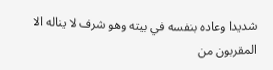شديدا وعاده بنفسه في بيته وهو شرف لا يناله الا المقربون من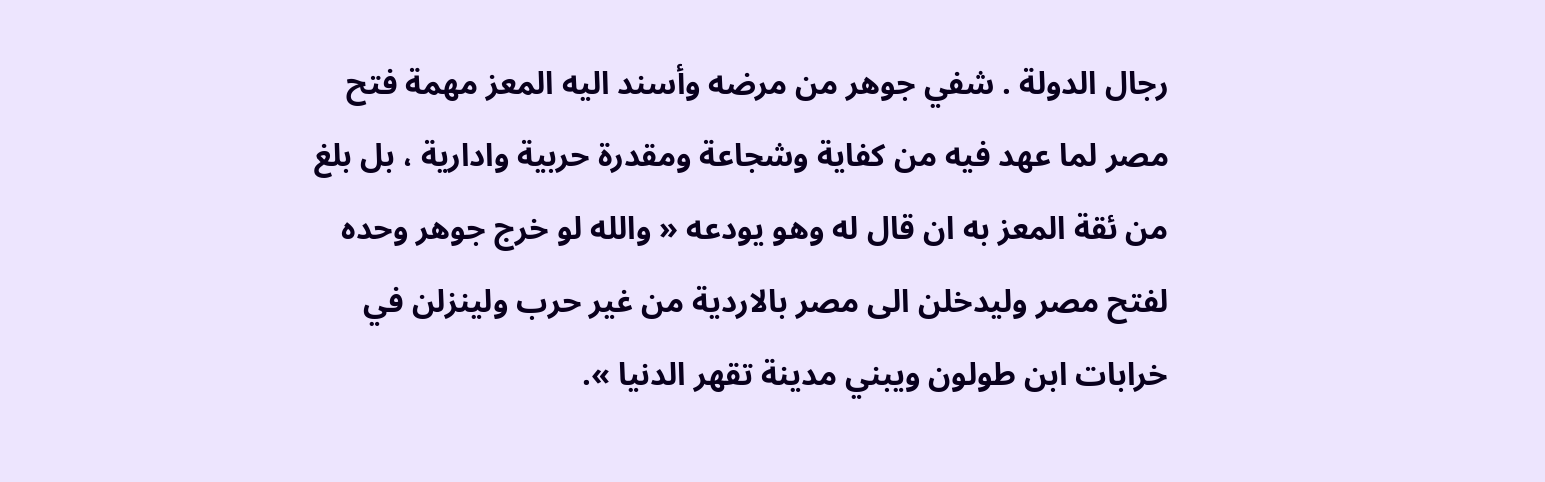رجال الدولة . شفي جوهر من مرضه وأسند اليه المعز مهمة فتح مصر لما عهد فيه من كفاية وشجاعة ومقدرة حربية وادارية ، بل بلغ من ئقة المعز به ان قال له وهو يودعه « والله لو خرج جوهر وحده لفتح مصر وليدخلن الى مصر بالاردية من غير حرب ولينزلن في خرابات ابن طولون ويبني مدينة تقهر الدنيا ».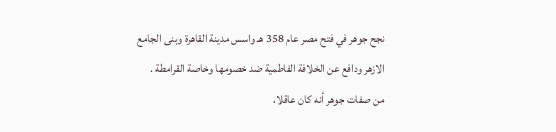نجح جوهر في فتح مصر عام 358 هـ واسس مدينة القاهرة وبنى الجامع الازهر ودافع عن الخلافة الفاطمية ضد خصومها وخاصة القرامطة . من صفات جوهر أنه كان عاقلا،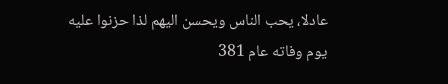عادلا، يحب الناس ويحسن اليهم لذا حزنوا عليه يوم وفاته عام 381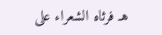هـ فرثاه الشعراء على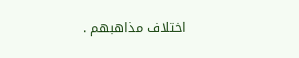اختلاف مذاهبهم .